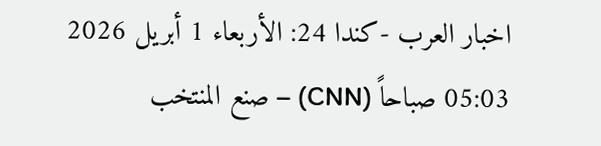اخبار العرب -كندا 24: الأربعاء 1 أبريل 2026 05:03 صباحاً (CNN) – صنع المنتخب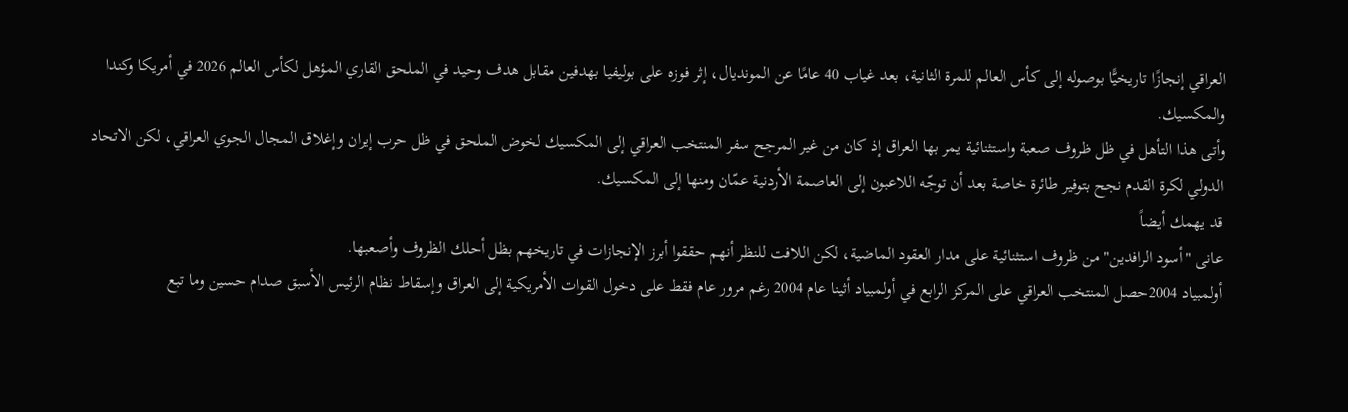العراقي إنجازًا تاريخيًّا بوصوله إلى كأس العالم للمرة الثانية، بعد غياب 40 عامًا عن المونديال، إثر فوزه على بوليفيا بهدفين مقابل هدف وحيد في الملحق القاري المؤهل لكأس العالم 2026 في أمريكا وكندا والمكسيك.
وأتى هذا التأهل في ظل ظروف صعبة واستثنائية يمر بها العراق إذ كان من غير المرجح سفر المنتخب العراقي إلى المكسيك لخوض الملحق في ظل حرب إيران وإغلاق المجال الجوي العراقي، لكن الاتحاد الدولي لكرة القدم نجح بتوفير طائرة خاصة بعد أن توجّه اللاعبون إلى العاصمة الأردنية عمّان ومنها إلى المكسيك.
قد يهمك أيضاً
عانى "أسود الرافدين" من ظروف استثنائية على مدار العقود الماضية، لكن اللافت للنظر أنهم حققوا أبرز الإنجازات في تاريخهم بظل أحلك الظروف وأصعبها.
أولمبياد 2004حصل المنتخب العراقي على المركز الرابع في أولمبياد أثينا عام 2004 رغم مرور عام فقط على دخول القوات الأمريكية إلى العراق وإسقاط نظام الرئيس الأسبق صدام حسين وما تبع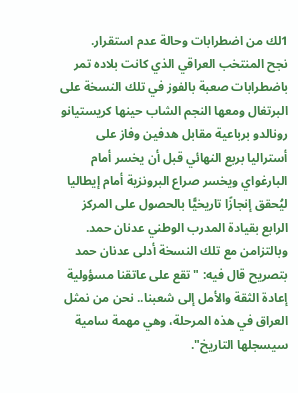1لك من اضطرابات وحالة عدم استقرار.
نجح المنتخب العراقي الذي كانت بلاده تمر باضطرابات صعبة بالفوز في تلك النسخة على البرتغال ومعها النجم الشاب حينها كريستيانو رونالدو برباعية مقابل هدفين وفاز على أستراليا بربع النهائي قبل أن يخسر أمام البارغواي ويخسر صراع البرونزية أمام إيطاليا ليُحقق إنجازًا تاريخيًّا بالحصول على المركز الرابع بقيادة المدرب الوطني عدنان حمد.
وبالتزامن مع تلك النسخة أدلى عدنان حمد بتصريح قال فيه: "تقع على عاتقنا مسؤولية إعادة الثقة والأمل إلى شعبنا.. نحن من نمثل العراق في هذه المرحلة، وهي مهمة سامية سيسجلها التاريخ".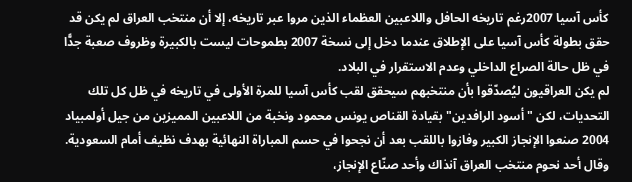كأس آسيا 2007رغم تاريخه الحافل واللاعبين العظماء الذين مروا عبر تاريخه، إلا أن منتخب العراق لم يكن قد حقق بطولة كأس آسيا على الإطلاق عندما دخل إلى نسخة 2007 بطموحات ليست بالكبيرة وظروف صعبة جدًّا في ظل حالة الصراع الداخلي وعدم الاستقرار في البلاد.
لم يكن العراقيون ليُصدّقوا بأن منتخبهم سيحقق لقب كأس آسيا للمرة الأولى في تاريخه في ظل كل تلك التحديات، لكن "أسود الرافدين" بقيادة القناص يونس محمود ونخبة من اللاعبين المميزين من جيل أولمبياد 2004 صنعوا الإنجاز الكبير وفازوا باللقب بعد أن نجحوا في حسم المباراة النهائية بهدف نظيف أمام السعودية.
وقال أحد نحوم منتخب العراق آنذاك وأحد صنّاع الإنجاز،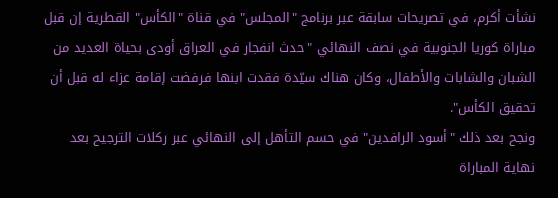نشأت أكرم، في تصريحات سابقة عبر برنامج "المجلس" في قناة "الكأس" القطرية إن قبل مباراة كوريا الجنوبية في نصف النهائي "حدث انفجار في العراق أودى بحياة العديد من الشبان والشابات والأطفال، وكان هناك سيّدة فقدت ابنها فرفضت إقامة عزاء له قبل أن تحقيق الكأس".
ونجح بعد ذلك "أسود الرافدين" في حسم التأهل إلى النهائي عبر ركلات الترجيح بعد نهاية المباراة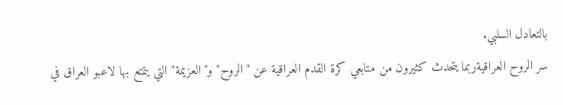بالتعادل السلبي.
سر الروح العراقيةربما يتحدث كثيرون من متابعي كرة القدم العراقية عن "الروح" و"العزيمة" التي يتمتع بها لاعبو العراق في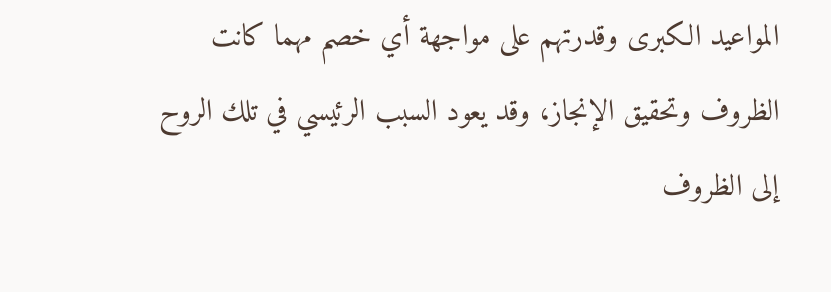المواعيد الكبرى وقدرتهم على مواجهة أي خصم مهما كانت الظروف وتحقيق الإنجاز، وقد يعود السبب الرئيسي في تلك الروح إلى الظروف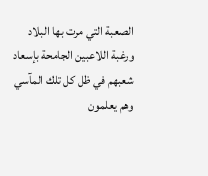الصعبة التي مرت بها البلاد ورغبة اللاعبين الجامحة بإسعاد شعبهم في ظل كل تلك المآسي وهم يعلمون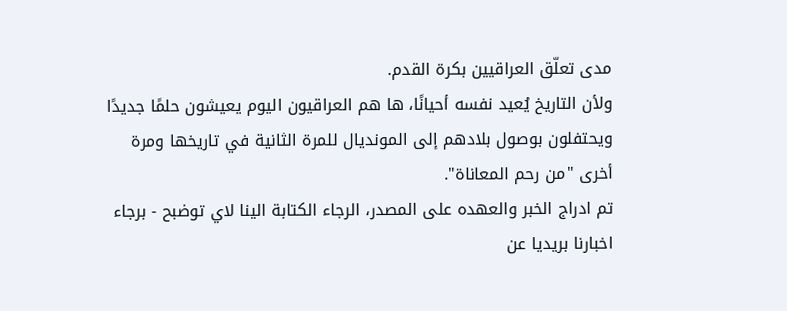مدى تعلّق العراقيين بكرة القدم.
ولأن التاريخ يُعيد نفسه أحيانًا، ها هم العراقيون اليوم يعيشون حلمًا جديدًا ويحتفلون بوصول بلادهم إلى المونديال للمرة الثانية في تاريخها ومرة أخرى "من رحم المعاناة".
تم ادراج الخبر والعهده على المصدر، الرجاء الكتابة الينا لاي توضبح - برجاء اخبارنا بريديا عن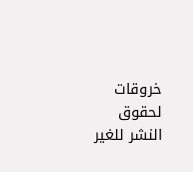خروقات لحقوق النشر للغير